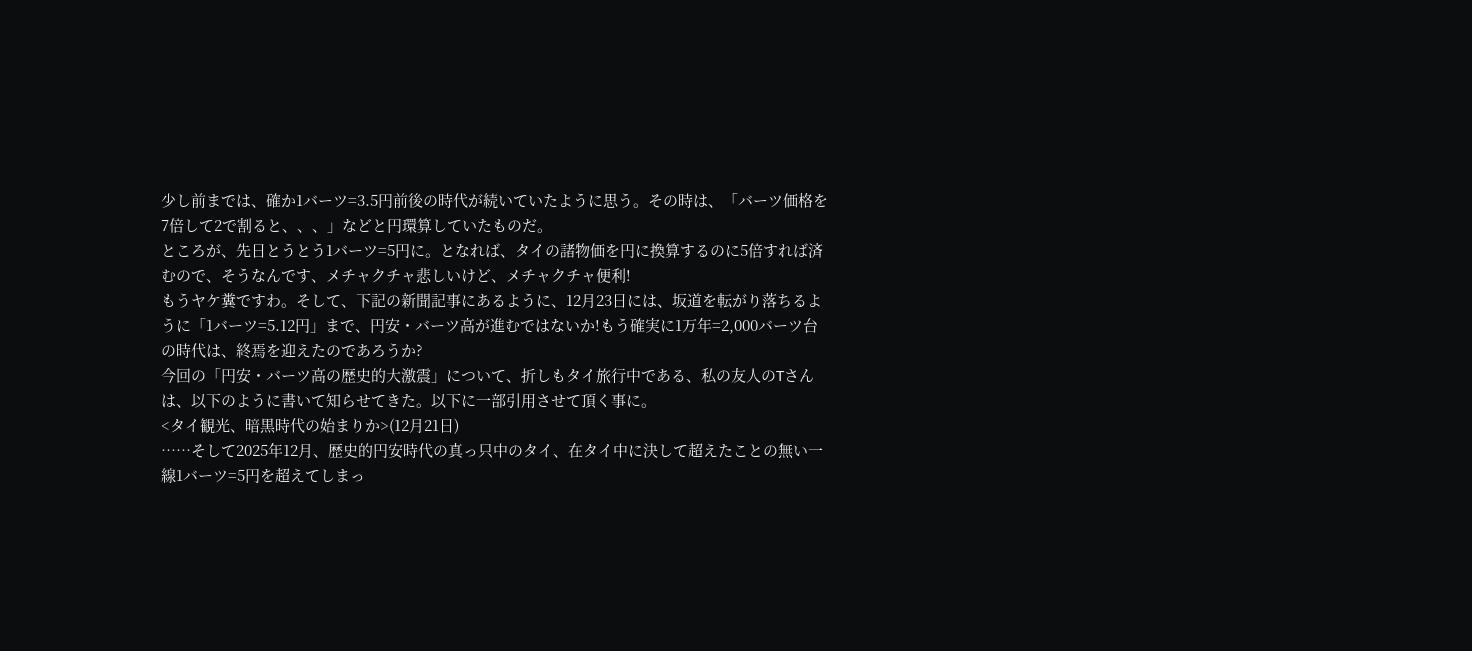少し前までは、確か1バーツ=3.5円前後の時代が続いていたように思う。その時は、「バーツ価格を7倍して2で割ると、、、」などと円環算していたものだ。
ところが、先日とうとう1バーツ=5円に。となれば、タイの諸物価を円に換算するのに5倍すれば済むので、そうなんです、メチャクチャ悲しいけど、メチャクチャ便利!
もうヤケ糞ですわ。そして、下記の新聞記事にあるように、12月23日には、坂道を転がり落ちるように「1バーツ=5.12円」まで、円安・バーツ高が進むではないか!もう確実に1万年=2,000バーツ台の時代は、終焉を迎えたのであろうか?
今回の「円安・バーツ高の歴史的大激震」について、折しもタイ旅行中である、私の友人のTさんは、以下のように書いて知らせてきた。以下に一部引用させて頂く事に。
<タイ観光、暗黒時代の始まりか>(12月21日)
……そして2025年12月、歴史的円安時代の真っ只中のタイ、在タイ中に決して超えたことの無い一線1バーツ=5円を超えてしまっ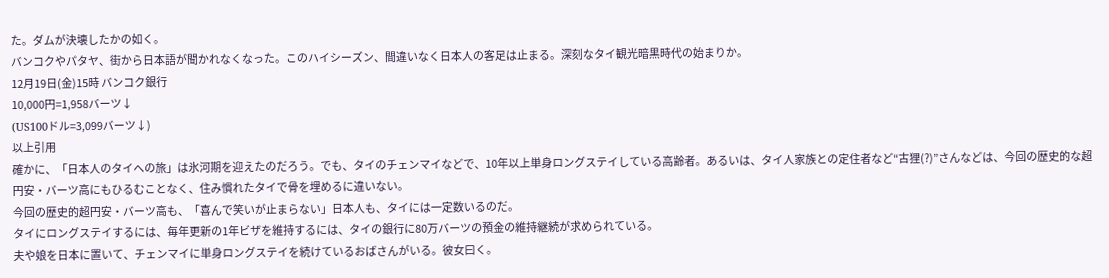た。ダムが決壊したかの如く。
バンコクやパタヤ、街から日本語が聞かれなくなった。このハイシーズン、間違いなく日本人の客足は止まる。深刻なタイ観光暗黒時代の始まりか。
12月19日(金)15時 バンコク銀行
10,000円=1,958バーツ↓
(US100ドル=3,099バーツ↓)
以上引用
確かに、「日本人のタイへの旅」は氷河期を迎えたのだろう。でも、タイのチェンマイなどで、10年以上単身ロングステイしている高齢者。あるいは、タイ人家族との定住者など“古狸(?)”さんなどは、今回の歴史的な超円安・バーツ高にもひるむことなく、住み慣れたタイで骨を埋めるに違いない。
今回の歴史的超円安・バーツ高も、「喜んで笑いが止まらない」日本人も、タイには一定数いるのだ。
タイにロングステイするには、毎年更新の1年ビザを維持するには、タイの銀行に80万バーツの預金の維持継続が求められている。
夫や娘を日本に置いて、チェンマイに単身ロングステイを続けているおばさんがいる。彼女曰く。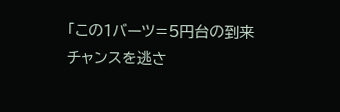「この1バーツ=5円台の到来チャンスを逃さ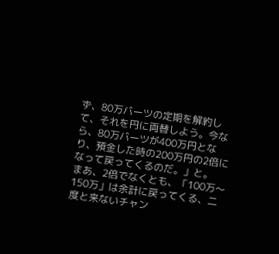ず、80万バーツの定期を解約して、それを円に両替しよう。今なら、80万バーツが400万円となり、預金した時の200万円の2倍になって戻ってくるのだ。」と。
まあ、2倍でなくとも、「100万〜150万」は余計に戻ってくる、二度と来ないチャン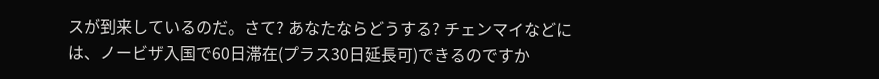スが到来しているのだ。さて? あなたならどうする? チェンマイなどには、ノービザ入国で60日滞在(プラス30日延長可)できるのですか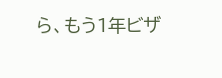ら、もう1年ビザ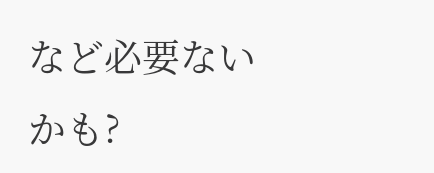など必要ないかも?